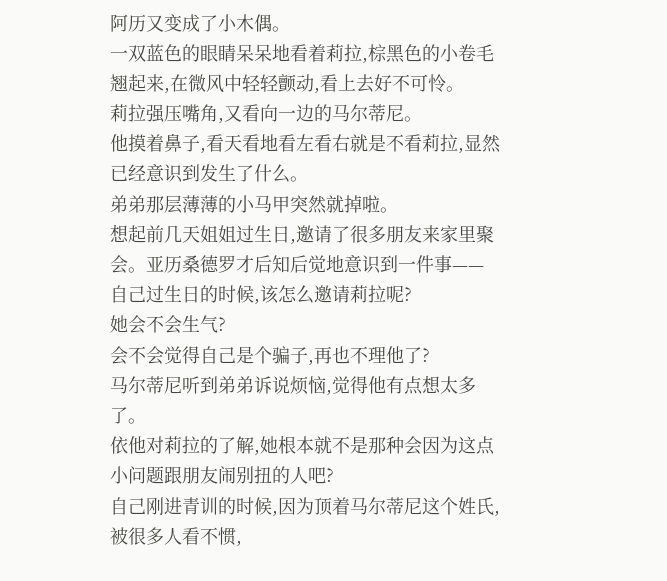阿历又变成了小木偶。
一双蓝色的眼睛呆呆地看着莉拉,棕黑色的小卷毛翘起来,在微风中轻轻颤动,看上去好不可怜。
莉拉强压嘴角,又看向一边的马尔蒂尼。
他摸着鼻子,看天看地看左看右就是不看莉拉,显然已经意识到发生了什么。
弟弟那层薄薄的小马甲突然就掉啦。
想起前几天姐姐过生日,邀请了很多朋友来家里聚会。亚历桑德罗才后知后觉地意识到一件事——
自己过生日的时候,该怎么邀请莉拉呢?
她会不会生气?
会不会觉得自己是个骗子,再也不理他了?
马尔蒂尼听到弟弟诉说烦恼,觉得他有点想太多了。
依他对莉拉的了解,她根本就不是那种会因为这点小问题跟朋友闹别扭的人吧?
自己刚进青训的时候,因为顶着马尔蒂尼这个姓氏,被很多人看不惯,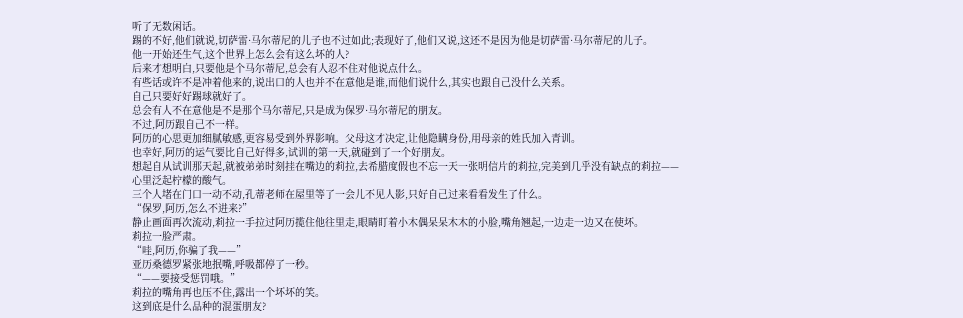听了无数闲话。
踢的不好,他们就说,切萨雷·马尔蒂尼的儿子也不过如此;表现好了,他们又说,这还不是因为他是切萨雷·马尔蒂尼的儿子。
他一开始还生气,这个世界上怎么会有这么坏的人?
后来才想明白,只要他是个马尔蒂尼,总会有人忍不住对他说点什么。
有些话或许不是冲着他来的,说出口的人也并不在意他是谁,而他们说什么,其实也跟自己没什么关系。
自己只要好好踢球就好了。
总会有人不在意他是不是那个马尔蒂尼,只是成为保罗·马尔蒂尼的朋友。
不过,阿历跟自己不一样。
阿历的心思更加细腻敏感,更容易受到外界影响。父母这才决定,让他隐瞒身份,用母亲的姓氏加入青训。
也幸好,阿历的运气要比自己好得多,试训的第一天,就碰到了一个好朋友。
想起自从试训那天起,就被弟弟时刻挂在嘴边的莉拉,去希腊度假也不忘一天一张明信片的莉拉,完美到几乎没有缺点的莉拉——
心里泛起柠檬的酸气。
三个人堵在门口一动不动,孔蒂老师在屋里等了一会儿不见人影,只好自己过来看看发生了什么。
“保罗,阿历,怎么不进来?”
静止画面再次流动,莉拉一手拉过阿历揽住他往里走,眼睛盯着小木偶呆呆木木的小脸,嘴角翘起,一边走一边又在使坏。
莉拉一脸严肃。
“哇,阿历,你骗了我——”
亚历桑德罗紧张地抿嘴,呼吸都停了一秒。
“——要接受惩罚哦。”
莉拉的嘴角再也压不住,露出一个坏坏的笑。
这到底是什么品种的混蛋朋友?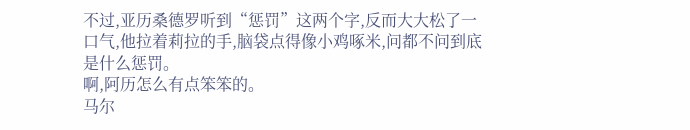不过,亚历桑德罗听到“惩罚”这两个字,反而大大松了一口气,他拉着莉拉的手,脑袋点得像小鸡啄米,问都不问到底是什么惩罚。
啊,阿历怎么有点笨笨的。
马尔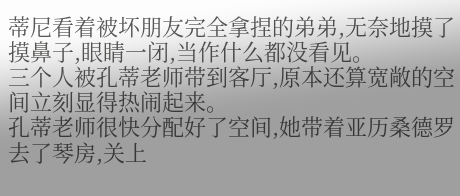蒂尼看着被坏朋友完全拿捏的弟弟,无奈地摸了摸鼻子,眼睛一闭,当作什么都没看见。
三个人被孔蒂老师带到客厅,原本还算宽敞的空间立刻显得热闹起来。
孔蒂老师很快分配好了空间,她带着亚历桑德罗去了琴房,关上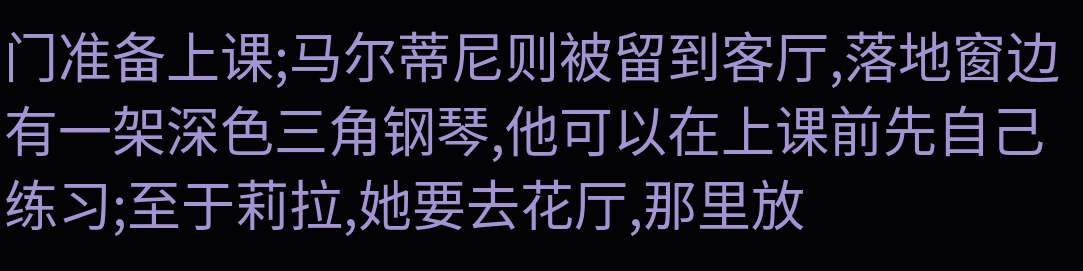门准备上课;马尔蒂尼则被留到客厅,落地窗边有一架深色三角钢琴,他可以在上课前先自己练习;至于莉拉,她要去花厅,那里放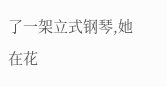了一架立式钢琴,她在花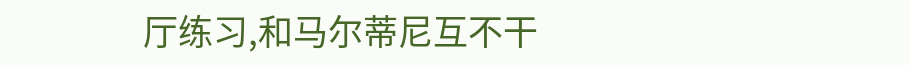厅练习,和马尔蒂尼互不干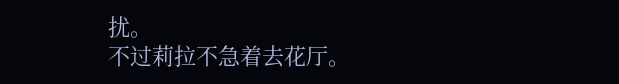扰。
不过莉拉不急着去花厅。